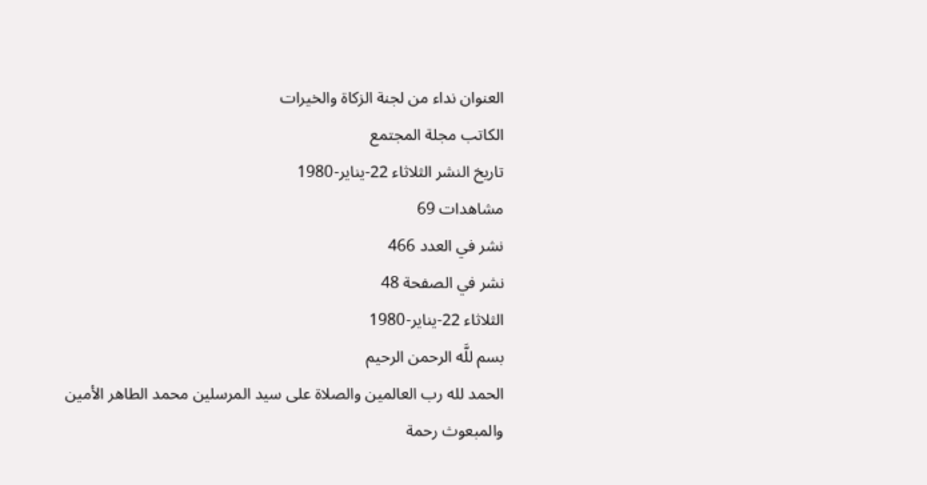العنوان نداء من لجنة الزكاة والخيرات
الكاتب مجلة المجتمع
تاريخ النشر الثلاثاء 22-يناير-1980
مشاهدات 69
نشر في العدد 466
نشر في الصفحة 48
الثلاثاء 22-يناير-1980
بسم للَّه الرحمن الرحيم
الحمد لله رب العالمين والصلاة على سيد المرسلين محمد الطاهر الأمين والمبعوث رحمة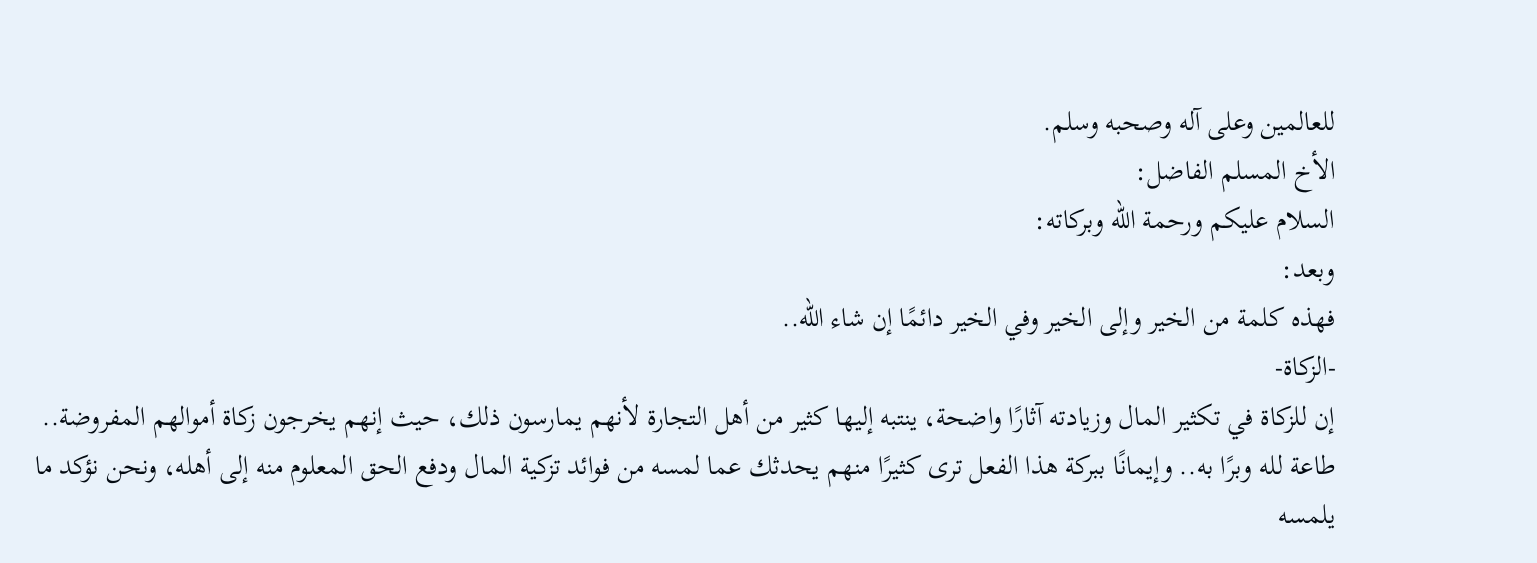للعالمين وعلى آله وصحبه وسلم.
الأخ المسلم الفاضل:
السلام عليكم ورحمة الله وبركاته:
وبعد:
فهذه كلمة من الخير وإلى الخير وفي الخير دائمًا إن شاء الله..
-الزكاة-
إن للزكاة في تكثير المال وزيادته آثارًا واضحة، ينتبه إليها كثير من أهل التجارة لأنهم يمارسون ذلك، حيث إنهم يخرجون زكاة أموالهم المفروضة.. طاعة لله وبرًا به.. وإيمانًا ببركة هذا الفعل ترى كثيرًا منهم يحدثك عما لمسه من فوائد تزكية المال ودفع الحق المعلوم منه إلى أهله، ونحن نؤكد ما يلمسه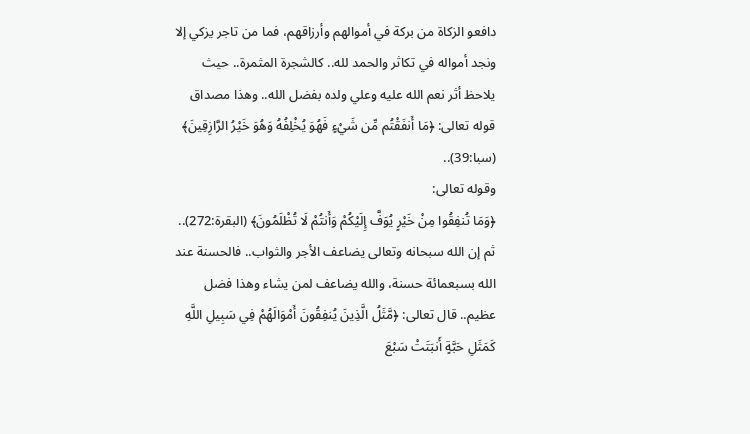دافعو الزكاة من بركة في أموالهم وأرزاقهم، فما من تاجر يزكي إلا ونجد أمواله في تكاثر والحمد لله.. كالشجرة المثمرة.. حيث يلاحظ أثر نعم الله عليه وعلي ولده بفضل الله.. وهذا مصداق قوله تعالى: ﴿مَا أَنفَقْتُم مِّن شَيْءٍ فَهُوَ يُخْلِفُهُ وَهُوَ خَيْرُ الرَّازِقِينَ﴾ (سبا:39)..
وقوله تعالى:
﴿وَمَا تُنفِقُوا مِنْ خَيْرٍ يُوَفَّ إِلَيْكُمْ وَأَنتُمْ لَا تُظْلَمُونَ﴾ (البقرة:272)..
ثم إن الله سبحانه وتعالى يضاعف الأجر والثواب.. فالحسنة عند الله بسبعمائة حسنة، والله يضاعف لمن يشاء وهذا فضل عظيم.. قال تعالى: ﴿مَّثَلُ الَّذِينَ يُنفِقُونَ أَمْوَالَهُمْ فِي سَبِيلِ اللَّهِ كَمَثَلِ حَبَّةٍ أَنبَتَتْ سَبْعَ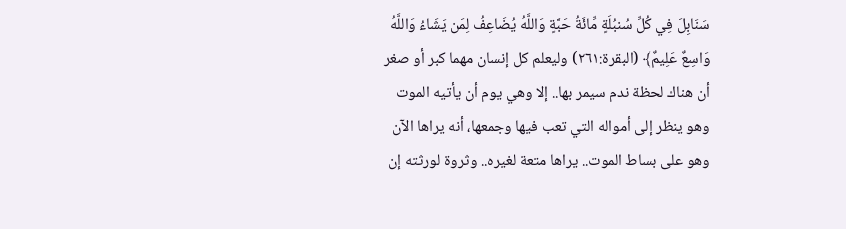سَنَابِلَ فِي كُلِّ سُنبُلَةٍ مِّائَةُ حَبَّةٍ وَاللَّهُ يُضَاعِفُ لِمَن يَشَاءُ وَاللَّهُ وَاسِعٌ عَلِيمٌ﴾ (البقرة:٢٦١) وليعلم كل إنسان مهما كبر أو صغر أن هناك لحظة ندم سيمر بها.. إلا وهي يوم أن يأتيه الموت وهو ينظر إلى أمواله التي تعب فيها وجمعها، أنه يراها الآن وهو على بساط الموت.. يراها متعة لغيره.. وثروة لورثته إن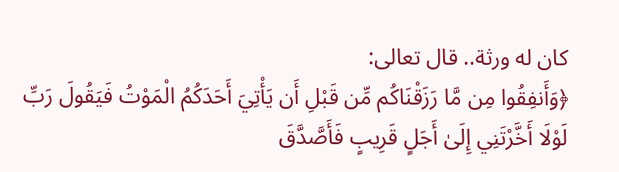كان له ورثة.. قال تعالى:
﴿وَأَنفِقُوا مِن مَّا رَزَقْنَاكُم مِّن قَبْلِ أَن يَأْتِيَ أَحَدَكُمُ الْمَوْتُ فَيَقُولَ رَبِّ لَوْلَا أَخَّرْتَنِي إِلَىٰ أَجَلٍ قَرِيبٍ فَأَصَّدَّقَ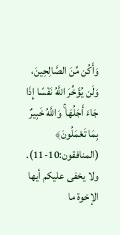وَأَكُن مِّنَ الصَّالِحِينَ، وَلَن يُؤَخِّرَ اللَّهُ نَفْسًا إِذَا جَاءَ أَجَلُهَا ۚ وَاللَّهُ خَبِيرٌ بِمَا تَعْمَلُونَ﴾ (المنافقون:10-11).
ولا يخفى عليكم أيها الإخوة ما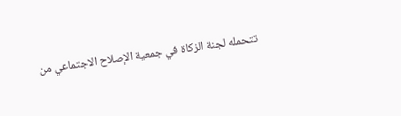تتحمله لجنة الزكاة في جمعية الإصلاح الاجتماعي من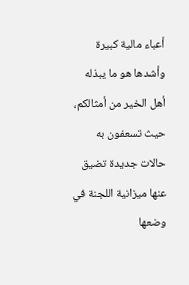أعباء مالية كبيرة وأشدها هو ما يبذله أهل الخير من أمثالكم، حيث تسعفون به حالات جديدة تضيق عنها ميزانية اللجنة في وضعها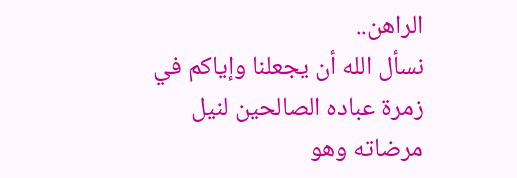الراهن..
نسأل الله أن يجعلنا وإياكم في زمرة عباده الصالحين لنيل مرضاته وهو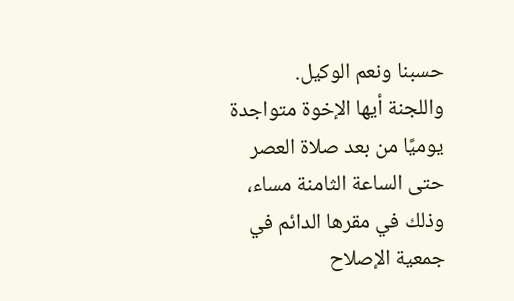حسبنا ونعم الوكيل.
واللجنة أيها الإخوة متواجدة يوميًا من بعد صلاة العصر حتى الساعة الثامنة مساء، وذلك في مقرها الدائم في جمعية الإصلاح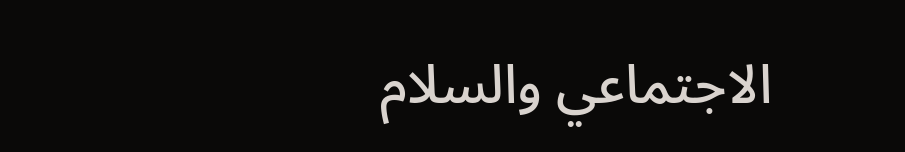الاجتماعي والسلام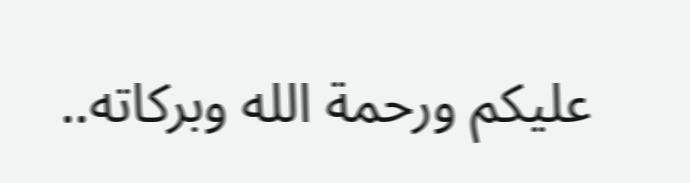عليكم ورحمة الله وبركاته..